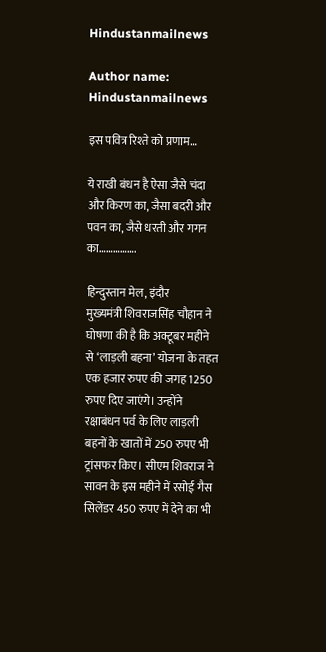Hindustanmailnews

Author name: Hindustanmailnews

इस पवित्र रिश्ते को प्रणाम…

ये राखी बंधन है ऐसा जैसे चंदा और किरण का, जैसा बदरी और पवन का, जैसे धरती और गगन का…………….

हिन्दुस्तान मेल, इंदौर
मुख्यमंत्री शिवराजसिंह चौहान ने घोषणा की है कि अक्टूबर महीने से ‘लाड़ली बहना’ योजना के तहत एक हजार रुपए की जगह 1250 रुपए दिए जाएंगे। उन्होंने रक्षाबंधन पर्व के लिए लाड़ली बहनों के खातों में 250 रुपए भी ट्रांसफर किए। सीएम शिवराज ने सावन के इस महीने में रसोई गैस सिलेंडर 450 रुपए में देने का भी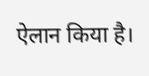ऐलान किया है।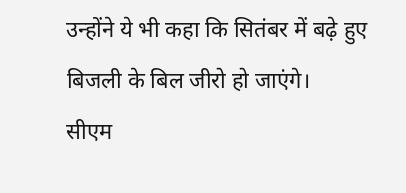उन्होंने ये भी कहा कि सितंबर में बढ़े हुए बिजली के बिल जीरो हो जाएंगे।
सीएम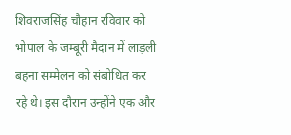शिवराजसिंह चौहान रविवार को भोपाल के जम्बूरी मैदान में लाड़ली बहना सम्मेलन को संबोधित कर रहे थे। इस दौरान उन्होंने एक और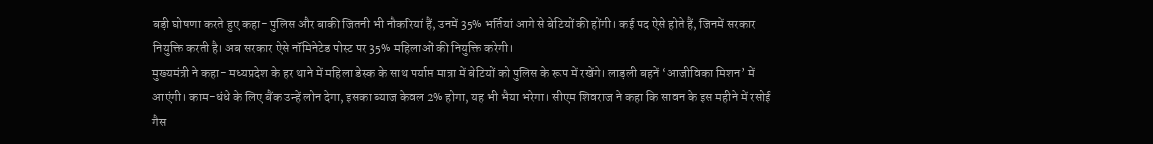बड़ी घोषणा करते हुए कहा- पुलिस और बाकी जितनी भी नौकरियां हैं, उनमें 35% भर्तियां आगे से बेटियों की होंगी। कई पद ऐसे होते हैं, जिनमें सरकार नियुक्ति करती है। अब सरकार ऐसे नॉमिनेटेड पोस्ट पर 35% महिलाओं की नियुक्ति करेगी।
मुख्यमंत्री ने कहा- मध्यप्रदेश के हर थाने में महिला डेस्क के साथ पर्याप्त मात्रा में बेटियों को पुलिस के रूप में रखेंगे। लाड़ली बहनें ‘आजीविका मिशन’ में आएंगी। काम-धंधे के लिए बैंक उन्हें लोन देगा, इसका ब्याज केवल 2% होगा, यह भी भैया भरेगा। सीएम शिवराज ने कहा कि सावन के इस महीने में रसोई गैस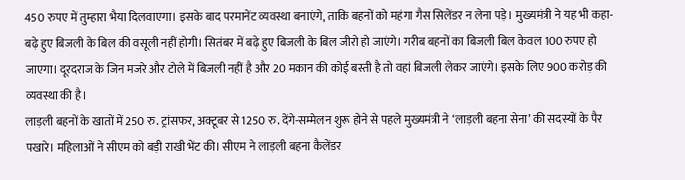450 रुपए में तुम्हारा भैया दिलवाएगा। इसके बाद परमानेंट व्यवस्था बनाएंगे, ताकि बहनों को महंगा गैस सिलेंडर न लेना पड़े। मुख्यमंत्री ने यह भी कहा- बढ़े हुए बिजली के बिल की वसूली नहीं होगी। सितंबर में बढ़े हुए बिजली के बिल जीरो हो जाएंगे। गरीब बहनों का बिजली बिल केवल 100 रुपए हो जाएगा। दूरदराज के जिन मजरे और टोले में बिजली नहीं है और 20 मकान की कोई बस्ती है तो वहां बिजली लेकर जाएंगे। इसके लिए 900 करोड़ की व्यवस्था की है।
लाड़ली बहनों के खातों में 250 रु. ट्रांसफर, अक्टूबर से 1250 रु. देंगे-सम्मेलन शुरू होने से पहले मुख्यमंत्री ने ‘लाड़ली बहना सेना’ की सदस्यों के पैर पखारे। महिलाओं ने सीएम को बड़ी राखी भेंट की। सीएम ने लाड़ली बहना कैलेंडर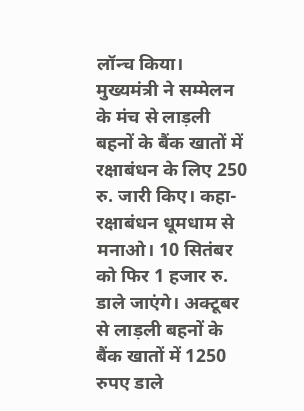लॉन्च किया। मुख्यमंत्री ने सम्मेलन के मंच से लाड़ली बहनों के बैंक खातों में रक्षाबंधन के लिए 250 रु. जारी किए। कहा- रक्षाबंधन धूमधाम से मनाओ। 10 सितंबर को फिर 1 हजार रु. डाले जाएंगे। अक्टूबर से लाड़ली बहनों के बैंक खातों में 1250 रुपए डाले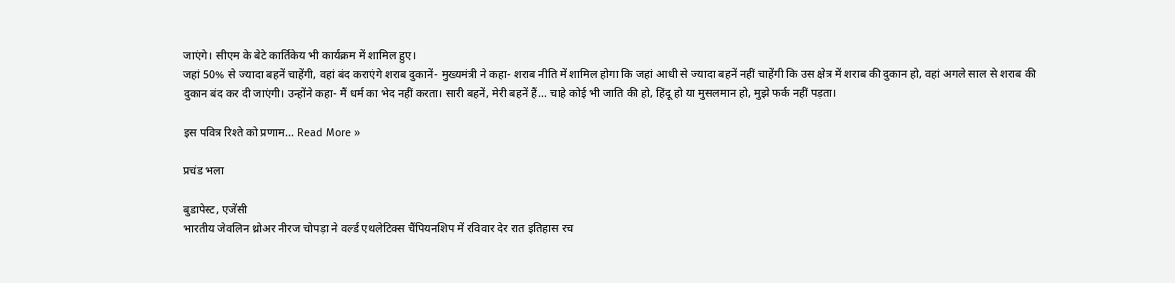जाएंगे। सीएम के बेटे कार्तिकेय भी कार्यक्रम में शामिल हुए।
जहां 50% से ज्यादा बहनें चाहेंगी, वहां बंद कराएंगे शराब दुकानें- मुख्यमंत्री ने कहा- शराब नीति में शामिल होगा कि जहां आधी से ज्यादा बहनें नहीं चाहेंगी कि उस क्षेत्र में शराब की दुकान हो, वहां अगले साल से शराब की दुकान बंद कर दी जाएंगी। उन्होंने कहा- मैं धर्म का भेद नहीं करता। सारी बहनें, मेरी बहनें हैं… चाहे कोई भी जाति की हो, हिंदू हो या मुसलमान हो, मुझे फर्क नहीं पड़ता।

इस पवित्र रिश्ते को प्रणाम… Read More »

प्रचंड भला

बुडापेस्ट, एजेंसी
भारतीय जेवलिन थ्रोअर नीरज चोपड़ा ने वर्ल्ड एथलेटिक्स चैंपियनशिप में रविवार देर रात इतिहास रच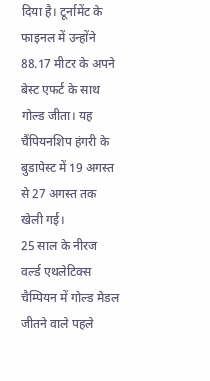दिया है। टूर्नामेंट के फाइनल में उन्होंने 88.17 मीटर के अपने बेस्ट एफर्ट के साथ गोल्ड जीता। यह चैंपियनशिप हंगरी के बुडापेस्ट में 19 अगस्त से 27 अगस्त तक खेली गई।
25 साल के नीरज वर्ल्ड एथलेटिक्स चैम्पियन में गोल्ड मेडल जीतने वाले पहले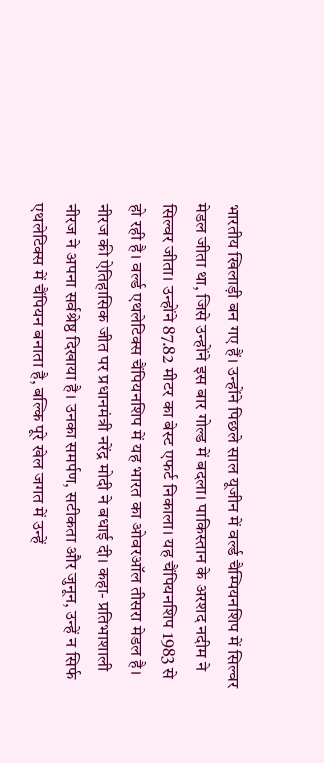भारतीय खिलाड़ी बन गए हैं। उन्होंने पिछले साल यूजीन में वर्ल्ड चैम्पियनशिप में सिल्वर मेडल जीता था, जिसे उन्होंने इस बार गोल्ड में बदला। पाकिस्तान के अरशद नदीम ने सिल्वर जीता। उन्होंने 87.82 मीटर का बेस्ट एफर्ट निकाला। यह चैंपियनशिप 1983 से हो रही है। वर्ल्ड एथलेटिक्स चैंपियनशिप में यह भारत का ओवरऑल तीसरा मेडल है। नीरज की ऐतिहासिक जीत पर प्रधानमंत्री नरेंद्र मोदी ने बधाई दी। कहा- प्रतिभाशाली नीरज ने अपना सर्वश्रेष्ठ दिखाया है। उनका समर्पण, सटीकता और जुनून, उन्हें न सिर्फ एथलेटिक्स में चैंपियन बनाता है, बल्कि पूरे खेल जगत में उन्हें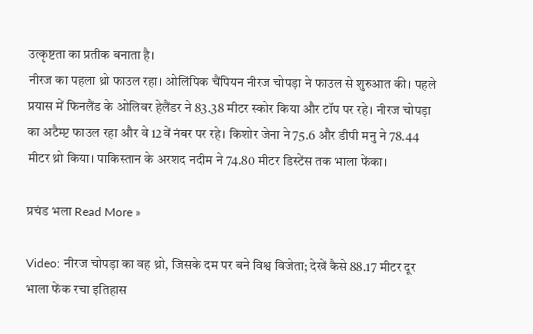उत्कृष्टता का प्रतीक बनाता है।
नीरज का पहला थ्रो फाउल रहा। ओलिंपिक चैंपियन नीरज चोपड़ा ने फाउल से शुरुआत की। पहले प्रयास में फिनलैंड के ओलिवर हेलैंडर ने 83.38 मीटर स्कोर किया और टॉप पर रहे। नीरज चोपड़ा का अटैम्प्ट फाउल रहा और वे 12वें नंबर पर रहे। किशोर जेना ने 75.6 और डीपी मनु ने 78.44 मीटर थ्रो किया। पाकिस्तान के अरशद नदीम ने 74.80 मीटर डिस्टेंस तक भाला फेंका।

प्रचंड भला Read More »

Video: नीरज चोपड़ा का वह थ्रो, जिसके दम पर बने विश्व विजेता; देखें कैसे 88.17 मीटर दूर भाला फेंक रचा इतिहास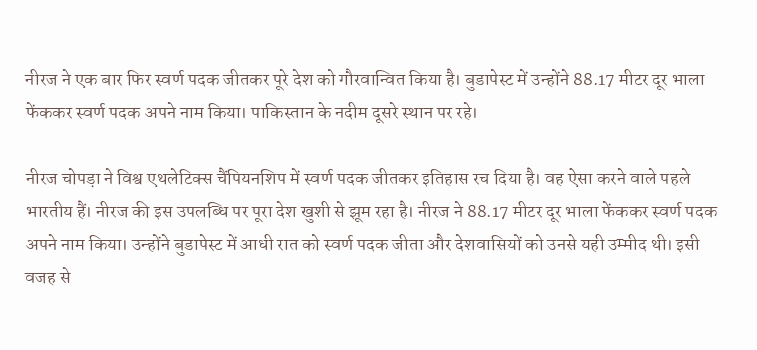नीरज ने एक बार फिर स्वर्ण पदक जीतकर पूरे देश को गौरवान्वित किया है। बुडापेस्ट में उन्होंने 88.17 मीटर दूर भाला फेंककर स्वर्ण पदक अपने नाम किया। पाकिस्तान के नदीम दूसरे स्थान पर रहे।

नीरज चोपड़ा ने विश्व एथलेटिक्स चैंपियनशिप में स्वर्ण पदक जीतकर इतिहास रच दिया है। वह ऐसा करने वाले पहले भारतीय हैं। नीरज की इस उपलब्धि पर पूरा देश खुशी से झूम रहा है। नीरज ने 88.17 मीटर दूर भाला फेंककर स्वर्ण पदक अपने नाम किया। उन्होंने बुडापेस्ट में आधी रात को स्वर्ण पदक जीता और देशवासियों को उनसे यही उम्मीद थी। इसी वजह से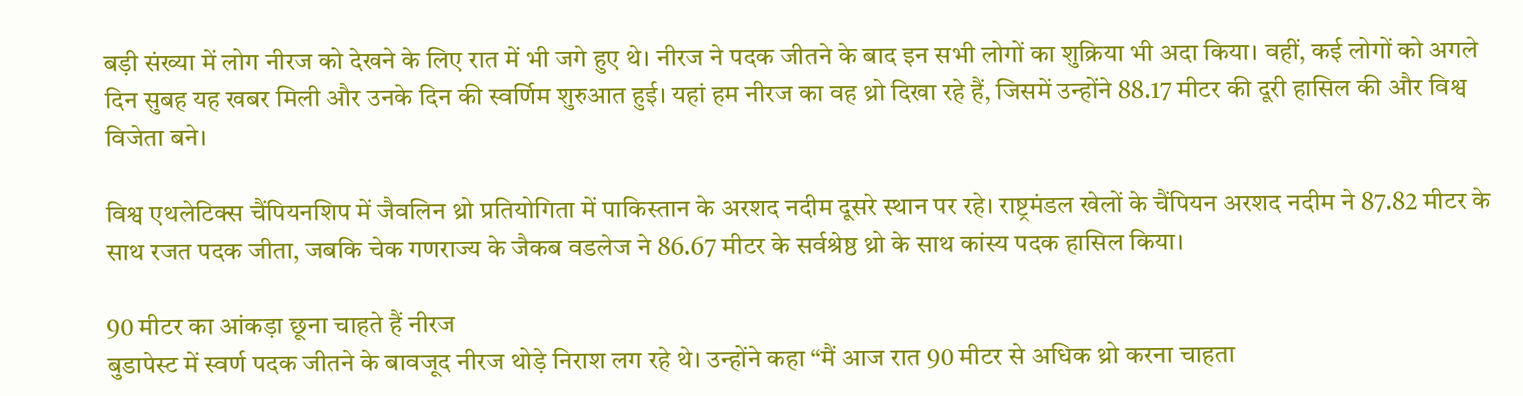बड़ी संख्या में लोग नीरज को देखने के लिए रात में भी जगे हुए थे। नीरज ने पदक जीतने के बाद इन सभी लोगों का शुक्रिया भी अदा किया। वहीं, कई लोगों को अगले दिन सुबह यह खबर मिली और उनके दिन की स्वर्णिम शुरुआत हुई। यहां हम नीरज का वह थ्रो दिखा रहे हैं, जिसमें उन्होंने 88.17 मीटर की दूरी हासिल की और विश्व विजेता बने।

विश्व एथलेटिक्स चैंपियनशिप में जैवलिन थ्रो प्रतियोगिता में पाकिस्तान के अरशद नदीम दूसरे स्थान पर रहे। राष्ट्रमंडल खेलों के चैंपियन अरशद नदीम ने 87.82 मीटर के साथ रजत पदक जीता, जबकि चेक गणराज्य के जैकब वडलेज ने 86.67 मीटर के सर्वश्रेष्ठ थ्रो के साथ कांस्य पदक हासिल किया।

90 मीटर का आंकड़ा छूना चाहते हैं नीरज
बुडापेस्ट में स्वर्ण पदक जीतने के बावजूद नीरज थोड़े निराश लग रहे थे। उन्होंने कहा “मैं आज रात 90 मीटर से अधिक थ्रो करना चाहता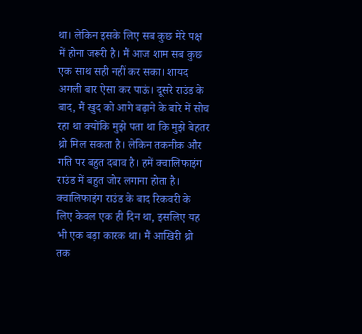था। लेकिन इसके लिए सब कुछ मेरे पक्ष में होना जरूरी है। मैं आज शाम सब कुछ एक साथ सही नहीं कर सका। शायद अगली बार ऐसा कर पाऊं। दूसरे राउंड के बाद, मैं खुद को आगे बढ़ाने के बारे में सोच रहा था क्योंकि मुझे पता था कि मुझे बेहतर थ्रो मिल सकता है। लेकिन तकनीक और गति पर बहुत दबाव है। हमें क्वालिफाइंग राउंड में बहुत जोर लगाना होता है। क्वालिफाइंग राउंड के बाद रिकवरी के लिए केवल एक ही दिन था, इसलिए यह भी एक बड़ा कारक था। मैं आखिरी थ्रो तक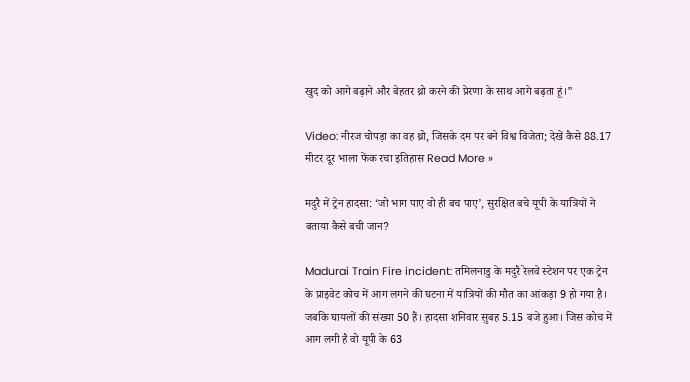खुद को आगे बढ़ाने और बेहतर थ्रो करने की प्रेरणा के साथ आगे बढ़ता हूं।”

Video: नीरज चोपड़ा का वह थ्रो, जिसके दम पर बने विश्व विजेता; देखें कैसे 88.17 मीटर दूर भाला फेंक रचा इतिहास Read More »

मदुरै में ट्रेन हादसा: ‘जो भाग पाए वो ही बच पाए’, सुरक्षित बचे यूपी के यात्रियों ने बताया कैसे बची जान?

Madurai Train Fire incident: तमिलनाडु के मदुरै रेलवे स्टेशन पर एक ट्रेन के प्राइवेट कोच में आग लगने की घटना में यात्रियों की मौत का आंकड़ा 9 हो गया है। जबकि घायलों की संख्या 50 हैं। हादसा शनिवार सुबह 5.15 बजे हुआ। जिस कोच में आग लगी है वो यूपी के 63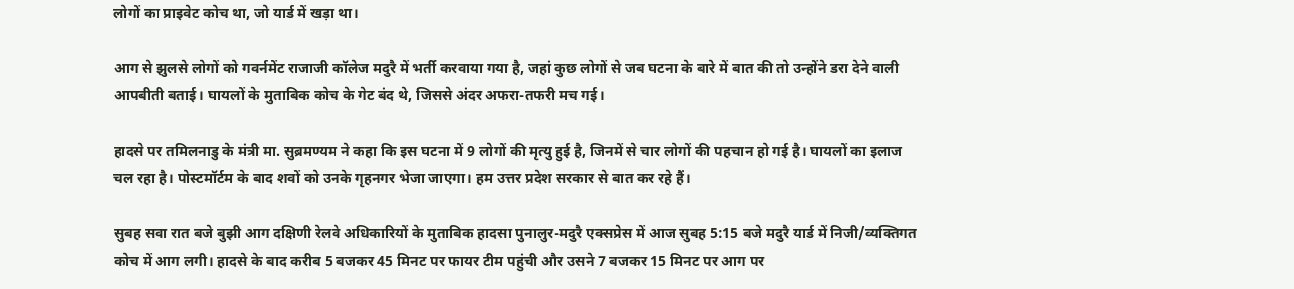लोगों का प्राइवेट कोच था, जो यार्ड में खड़ा था।

आग से झुलसे लोगों को गवर्नमेंट राजाजी कॉलेज मदुरै में भर्ती करवाया गया है, जहां कुछ लोगों से जब घटना के बारे में बात की तो उन्होंने डरा देने वाली आपबीती बताई। घायलों के मुताबिक कोच के गेट बंद थे, जिससे अंदर अफरा-तफरी मच गई।

हादसे पर तमिलनाडु के मंत्री मा. सुब्रमण्यम ने कहा कि इस घटना में 9 लोगों की मृत्यु हुई है, जिनमें से चार लोगों की पहचान हो गई है। घायलों का इलाज चल रहा है। पोस्टमॉर्टम के बाद शवों को उनके गृहनगर भेजा जाएगा। हम उत्तर प्रदेश सरकार से बात कर रहे हैं।

सुबह सवा रात बजे बुझी आग दक्षिणी रेलवे अधिकारियों के मुताबिक हादसा पुनालुर-मदुरै एक्सप्रेस में आज सुबह 5:15 बजे मदुरै यार्ड में निजी/व्यक्तिगत कोच में आग लगी। हादसे के बाद करीब 5 बजकर 45 मिनट पर फायर टीम पहुंची और उसने 7 बजकर 15 मिनट पर आग पर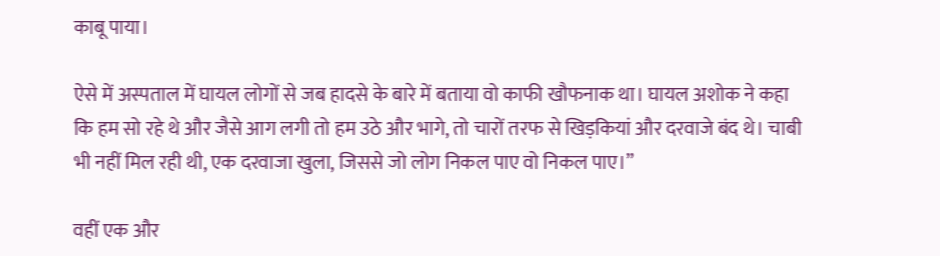काबू पाया।

ऐसे में अस्पताल में घायल लोगों से जब हादसे के बारे में बताया वो काफी खौफनाक था। घायल अशोक ने कहा कि हम सो रहे थे और जैसे आग लगी तो हम उठे और भागे, तो चारों तरफ से खिड़कियां और दरवाजे बंद थे। चाबी भी नहीं मिल रही थी, एक दरवाजा खुला, जिससे जो लोग निकल पाए वो निकल पाए।”

वहीं एक और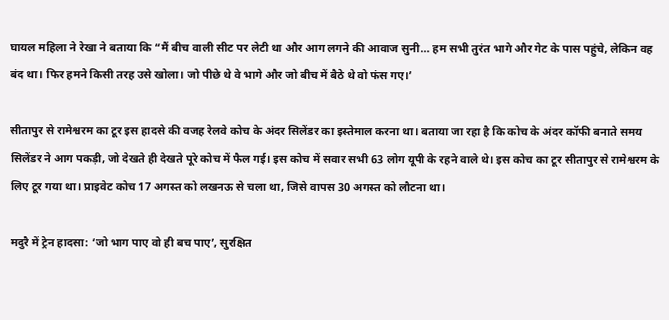घायल महिला ने रेखा ने बताया कि “मैं बीच वाली सीट पर लेटी था और आग लगने की आवाज सुनी… हम सभी तुरंत भागे और गेट के पास पहुंचे, लेकिन वह बंद था। फिर हमने किसी तरह उसे खोला। जो पीछे थे वे भागे और जो बीच में बैठे थे वो फंस गए।’

सीतापुर से रामेश्वरम का टूर इस हादसे की वजह रेलवे कोच के अंदर सिलेंडर का इस्तेमाल करना था। बताया जा रहा है कि कोच के अंदर कॉफी बनाते समय सिलेंडर ने आग पकड़ी, जो देखते ही देखते पूरे कोच में फैल गई। इस कोच में सवार सभी 63 लोग यूपी के रहने वाले थे। इस कोच का टूर सीतापुर से रामेश्वरम के लिए टूर गया था। प्राइवेट कोच 17 अगस्त को लखनऊ से चला था, जिसे वापस 30 अगस्त को लौटना था।

मदुरै में ट्रेन हादसा: ‘जो भाग पाए वो ही बच पाए’, सुरक्षित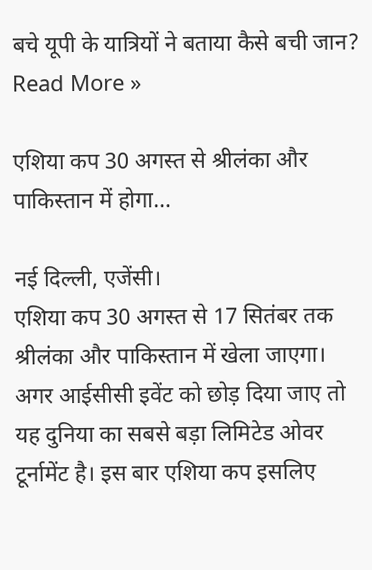बचे यूपी के यात्रियों ने बताया कैसे बची जान? Read More »

एशिया कप 30 अगस्त से श्रीलंका और पाकिस्तान में होगा…

नई दिल्ली, एजेंसी।
एशिया कप 30 अगस्त से 17 सितंबर तक श्रीलंका और पाकिस्तान में खेला जाएगा। अगर आईसीसी इवेंट को छोड़ दिया जाए तो यह दुनिया का सबसे बड़ा लिमिटेड ओवर टूर्नामेंट है। इस बार एशिया कप इसलिए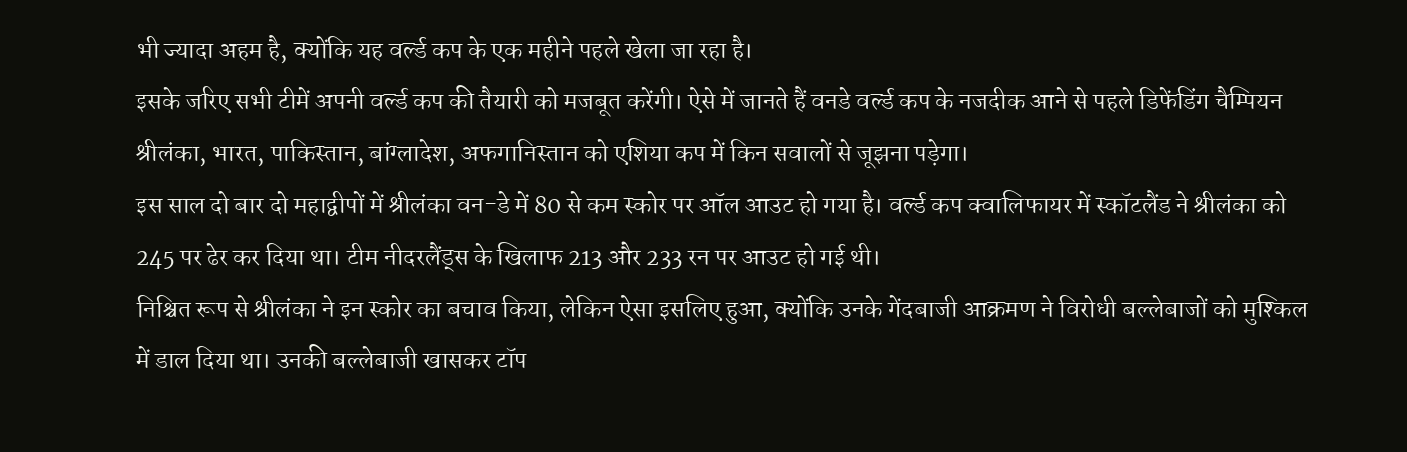भी ज्यादा अहम है, क्योंकि यह वर्ल्ड कप के एक महीने पहले खेला जा रहा है।
इसके जरिए सभी टीमें अपनी वर्ल्ड कप की तैयारी को मजबूत करेंगी। ऐसे में जानते हैं वनडे वर्ल्ड कप के नजदीक आने से पहले डिफेंडिंग चैम्पियन श्रीलंका, भारत, पाकिस्तान, बांग्लादेश, अफगानिस्तान को एशिया कप में किन सवालों से जूझना पड़ेगा।
इस साल दो बार दो महाद्वीपों में श्रीलंका वन-डे में 80 से कम स्कोर पर ऑल आउट हो गया है। वर्ल्ड कप क्वालिफायर में स्कॉटलैंड ने श्रीलंका को 245 पर ढेर कर दिया था। टीम नीदरलैंड्स के खिलाफ 213 और 233 रन पर आउट हो गई थी।
निश्चित रूप से श्रीलंका ने इन स्कोर का बचाव किया, लेकिन ऐसा इसलिए हुआ, क्योंकि उनके गेंदबाजी आक्रमण ने विरोधी बल्लेबाजों को मुश्किल में डाल दिया था। उनकी बल्लेबाजी खासकर टॉप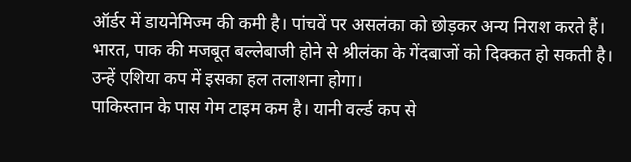ऑर्डर में डायनेमिज्म की कमी है। पांचवें पर असलंका को छोड़कर अन्य निराश करते हैं। भारत, पाक की मजबूत बल्लेबाजी होने से श्रीलंका के गेंदबाजों को दिक्कत हो सकती है। उन्हें एशिया कप में इसका हल तलाशना होगा।
पाकिस्तान के पास गेम टाइम कम है। यानी वर्ल्ड कप से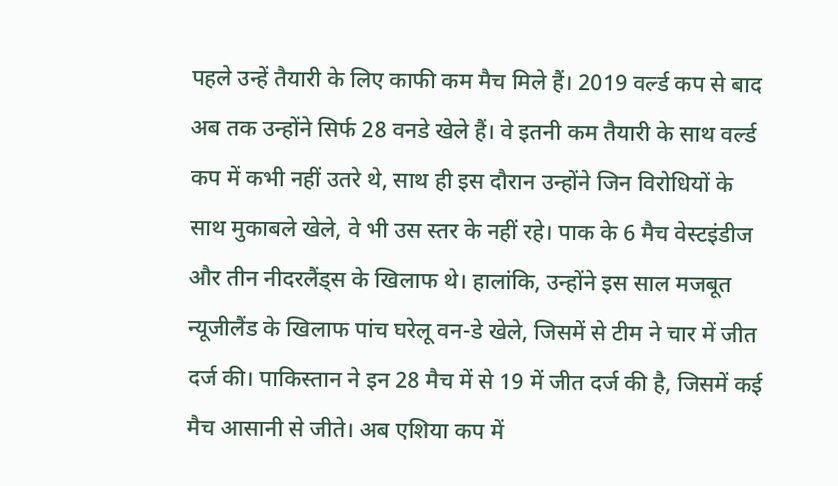पहले उन्हें तैयारी के लिए काफी कम मैच मिले हैं। 2019 वर्ल्ड कप से बाद अब तक उन्होंने सिर्फ 28 वनडे खेले हैं। वे इतनी कम तैयारी के साथ वर्ल्ड कप में कभी नहीं उतरे थे, साथ ही इस दौरान उन्होंने जिन विरोधियों के साथ मुकाबले खेले, वे भी उस स्तर के नहीं रहे। पाक के 6 मैच वेस्टइंडीज और तीन नीदरलैंड्स के खिलाफ थे। हालांकि, उन्होंने इस साल मजबूत न्यूजीलैंड के खिलाफ पांच घरेलू वन-डे खेले, जिसमें से टीम ने चार में जीत दर्ज की। पाकिस्तान ने इन 28 मैच में से 19 में जीत दर्ज की है, जिसमें कई मैच आसानी से जीते। अब एशिया कप में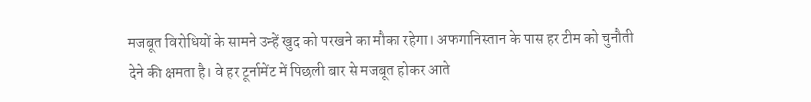मजबूत विरोधियों के सामने उन्हें खुद को परखने का मौका रहेगा। अफगानिस्तान के पास हर टीम को चुनौती देने की क्षमता है। वे हर टूर्नामेंट में पिछली बार से मजबूत होकर आते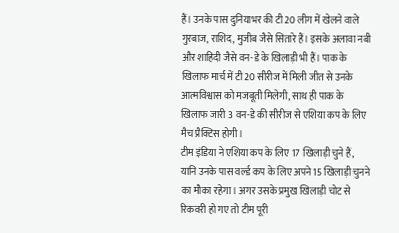हैं। उनके पास दुनियाभर की टी20 लीग में खेलने वाले गुरबाज, राशिद, मुजीब जैसे सितारे हैं। इसके अलावा नबी और शाहिदी जैसे वन-डे के खिलाड़ी भी हैं। पाक के खिलाफ मार्च में टी20 सीरीज में मिली जीत से उनके आत्मविश्वास को मजबूती मिलेगी, साथ ही पाक के खिलाफ जारी 3 वन-डे की सीरीज से एशिया कप के लिए मैच प्रैक्टिस होगी।
टीम इंडिया ने एशिया कप के लिए 17 खिलाड़ी चुने हैं, यानि उनके पास वर्ल्ड कप के लिए अपने 15 खिलाड़ी चुनने का मौका रहेगा। अगर उसके प्रमुख खिलाड़ी चोट से रिकवरी हो गए तो टीम पूरी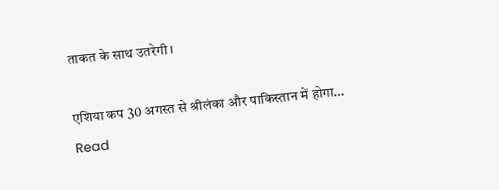ताकत के साथ उतरेगी।

एशिया कप 30 अगस्त से श्रीलंका और पाकिस्तान में होगा… Read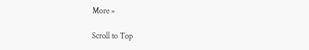More »

Scroll to Top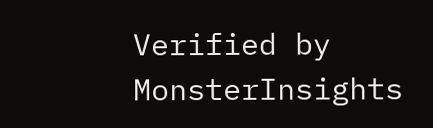Verified by MonsterInsights